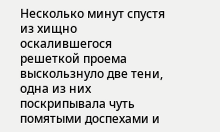Несколько минут спустя из хищно оскалившегося решеткой проема выскользнуло две тени, одна из них поскрипывала чуть помятыми доспехами и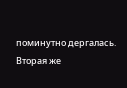поминутно дергалась. Вторая же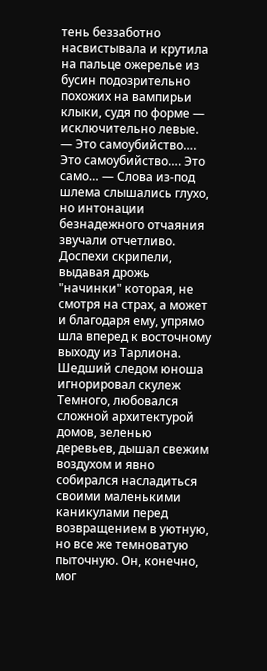тень беззаботно насвистывала и крутила на пальце ожерелье из бусин подозрительно похожих на вампирьи клыки, судя по форме — исключительно левые.
— Это самоубийство…. Это самоубийство…. Это само… — Слова из-под шлема слышались глухо, но интонации безнадежного отчаяния звучали отчетливо. Доспехи скрипели, выдавая дрожь "начинки" которая, не смотря на страх, а может и благодаря ему, упрямо шла вперед к восточному выходу из Тарлиона. Шедший следом юноша игнорировал скулеж Темного, любовался сложной архитектурой домов, зеленью деревьев, дышал свежим воздухом и явно собирался насладиться своими маленькими каникулами перед возвращением в уютную, но все же темноватую пыточную. Он, конечно, мог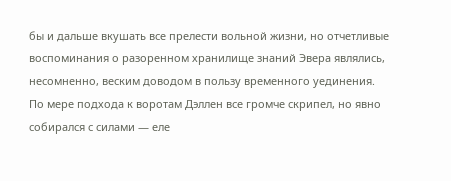бы и дальше вкушать все прелести вольной жизни, но отчетливые воспоминания о разоренном хранилище знаний Эвера являлись, несомненно, веским доводом в пользу временного уединения.
По мере подхода к воротам Дэллен все громче скрипел, но явно собирался с силами — еле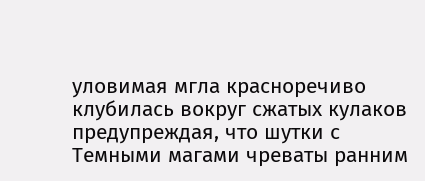уловимая мгла красноречиво клубилась вокруг сжатых кулаков предупреждая, что шутки с Темными магами чреваты ранним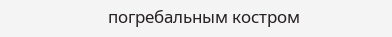погребальным костром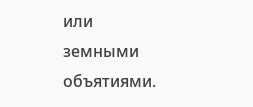или земными объятиями.